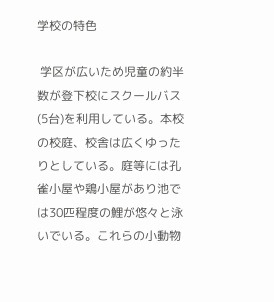学校の特色

 学区が広いため児童の約半数が登下校にスクールバス(5台)を利用している。本校の校庭、校舎は広くゆったりとしている。庭等には孔雀小屋や鶏小屋があり池では30匹程度の鯉が悠々と泳いでいる。これらの小動物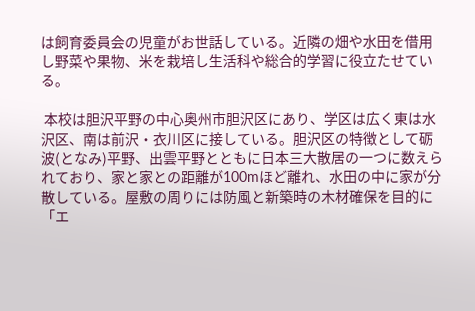は飼育委員会の児童がお世話している。近隣の畑や水田を借用し野菜や果物、米を栽培し生活科や総合的学習に役立たせている。

 本校は胆沢平野の中心奥州市胆沢区にあり、学区は広く東は水沢区、南は前沢・衣川区に接している。胆沢区の特徴として砺波(となみ)平野、出雲平野とともに日本三大散居の一つに数えられており、家と家との距離が100mほど離れ、水田の中に家が分散している。屋敷の周りには防風と新築時の木材確保を目的に「エ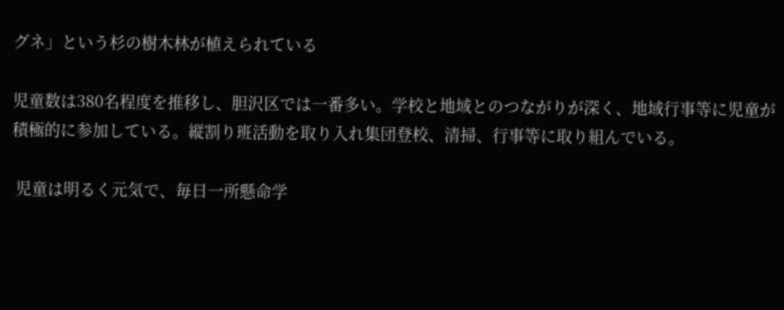グネ」という杉の樹木林が植えられている

児童数は380名程度を推移し、胆沢区では一番多い。学校と地域とのつながりが深く、地域行事等に児童が積極的に参加している。縦割り班活動を取り入れ集団登校、清掃、行事等に取り組んでいる。

 児童は明るく元気で、毎日一所懸命学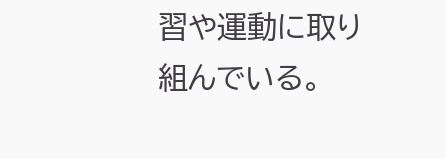習や運動に取り組んでいる。